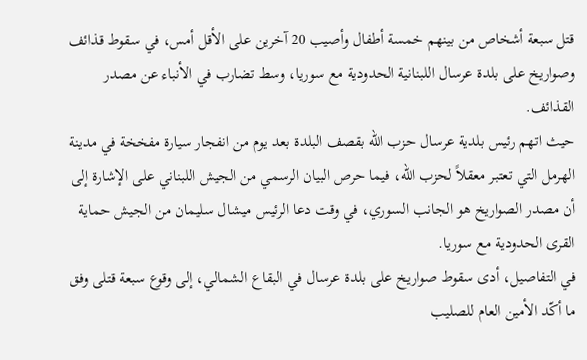قتل سبعة أشخاص من بينهم خمسة أطفال وأصيب 20 آخرين على الأقل أمس، في سقوط قذائف وصواريخ على بلدة عرسال اللبنانية الحدودية مع سوريا، وسط تضارب في الأنباء عن مصدر القذائف.
حيث اتهم رئيس بلدية عرسال حزب الله بقصف البلدة بعد يوم من انفجار سيارة مفخخة في مدينة الهرمل التي تعتبر معقلاً لحزب الله، فيما حرص البيان الرسمي من الجيش اللبناني على الإشارة إلى أن مصدر الصواريخ هو الجانب السوري، في وقت دعا الرئيس ميشال سليمان من الجيش حماية القرى الحدودية مع سوريا.
في التفاصيل، أدى سقوط صواريخ على بلدة عرسال في البقاع الشمالي، إلى وقوع سبعة قتلى وفق ما أكّد الأمين العام للصليب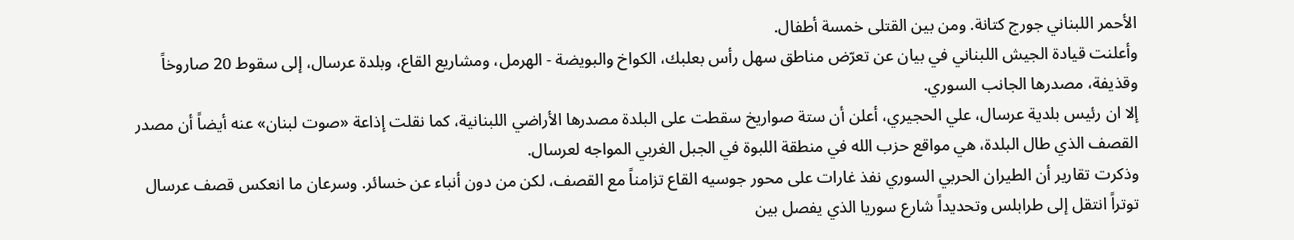الأحمر اللبناني جورج كتانة. ومن بين القتلى خمسة أطفال.
وأعلنت قيادة الجيش اللبناني في بيان عن تعرّض مناطق سهل رأس بعلبك، الكواخ والبويضة - الهرمل، ومشاريع القاع، وبلدة عرسال، إلى سقوط 20 صاروخاً وقذيفة، مصدرها الجانب السوري.
إلا ان رئيس بلدية عرسال، علي الحجيري، أعلن أن ستة صواريخ سقطت على البلدة مصدرها الأراضي اللبنانية، كما نقلت إذاعة «صوت لبنان» عنه أيضاً أن مصدر القصف الذي طال البلدة، هي مواقع حزب الله في منطقة اللبوة في الجبل الغربي المواجه لعرسال.
وذكرت تقارير أن الطيران الحربي السوري نفذ غارات على محور جوسيه القاع تزامناً مع القصف، لكن من دون أنباء عن خسائر. وسرعان ما انعكس قصف عرسال توتراً انتقل إلى طرابلس وتحديداً شارع سوريا الذي يفصل بين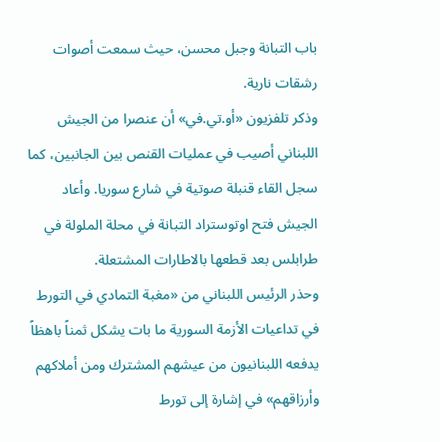باب التبانة وجبل محسن، حيث سمعت أصوات رشقات نارية.
وذكر تلفزيون «أو.تي.في» أن عنصرا من الجيش اللبناني أصيب في عمليات القنص بين الجانبين، كما سجل القاء قنبلة صوتية في شارع سوريا. وأعاد الجيش فتح اوتوستراد التبانة في محلة الملولة في طرابلس بعد قطعها بالاطارات المشتعلة.
وحذر الرئيس اللبناني من «مغبة التمادي في التورط في تداعيات الأزمة السورية ما بات يشكل ثمناً باهظاً يدفعه اللبنانيون من عيشهم المشترك ومن أملاكهم وأرزاقهم» في إشارة إلى تورط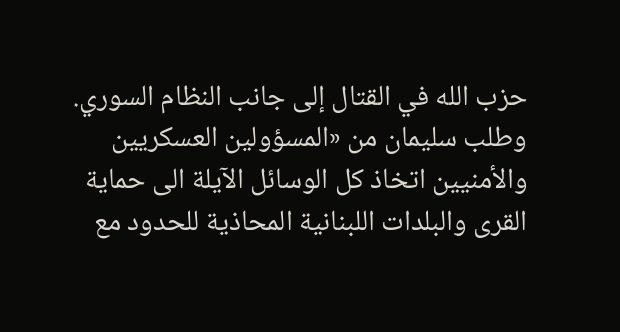حزب الله في القتال إلى جانب النظام السوري.
وطلب سليمان من «المسؤولين العسكريين والأمنيين اتخاذ كل الوسائل الآيلة الى حماية القرى والبلدات اللبنانية المحاذية للحدود مع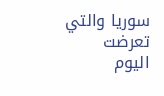سوريا والتي تعرضت اليوم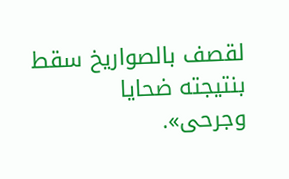لقصف بالصواريخ سقط بنتيجته ضحايا وجرحى».